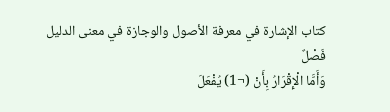كتاب الإشارة في معرفة الأصول والوجازة في معنى الدليل
فَصْلٌ
وَأَمَّا الْإِقْرَارُ بِأَنْ (¬1) يُفْعَلَ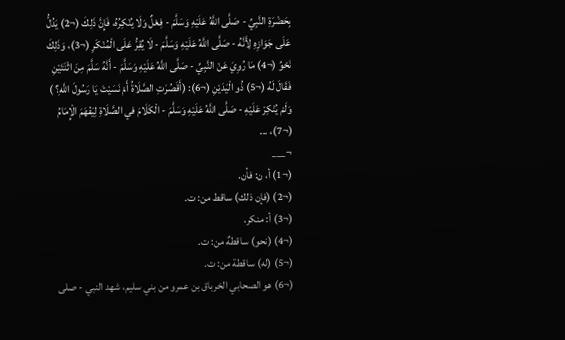بِحَضْرَةِ النَّبِيِّ - صَلَّى اللَّهُ عَلَيْهِ وَسَلَّمَ - فِعْلٌ وَلَا يُنْكِرُهُ، فَإِنَّ ذَلِكَ (¬2) يَدُلُّ عَلَى جَوَازِهِ لِأَنَّهُ - صَلَّى اللَّهُ عَلَيْهِ وَسَلَّمَ - لَا يُقِرُّ عَلَى الْمُنْكَرِ (¬3)، وَذَلِكَ نَحْوُ (¬4) مَا رُوِيَ عَنْ النَّبِيِّ - صَلَّى اللَّهُ عَلَيْهِ وَسَلَّمَ - أَنَّهُ سَلَّمَ مِنَ اثْنَتَيْنِ فَقَالَ لَهُ (¬5) ذُو الْيَدَيْنِ (¬6): (أَقَصُرَتِ الصَّلَاةُ أَمْ نَسَيْتَ يَا رَسُولَ اللَّهِ؟ ) وَلَمْ يُنْكِرْ عَلَيْهِ - صَلَّى اللَّهُ عَلَيْهِ وَسَلَّمَ - الْكَلَامَ في الصَّلَاةِ لِيَفْهَمَ الْإِمَامُ (¬7)، ...
¬___
(¬1) أ، ن: فأن.
(¬2) (فإن ذلك) ساقط من: ت.
(¬3) أ: منكر.
(¬4) (نحو) ساقطهٌ من: ت.
(¬5) (له) ساقطة من: ت.
(¬6) هو الصحابي الخرباق بن عمرو من بني سليم، شهد النبي - صلى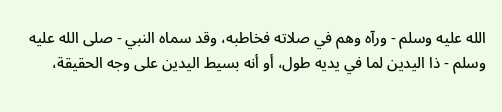الله عليه وسلم - ورآه وهم في صلاته فخاطبه، وقد سماه النبي - صلى الله عليه وسلم - ذا اليدين لما في يديه طول، أو أنه بسيط اليدين على وجه الحقيقة،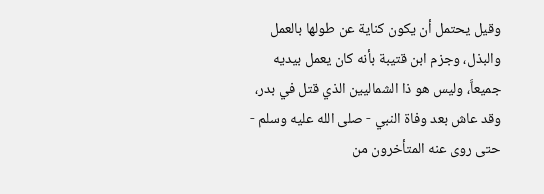وقيل يحتمل أن يكون كناية عن طولها بالعمل والبذل، وجزم ابن قتيبة بأنه كان يعمل بيديه جميعاَّ، وليس هو ذا الشماليين الذي قتل في بدر، وقد عاش بعد وفاة النبي - صلى الله عليه وسلم - حتى روى عنه المتأخرون من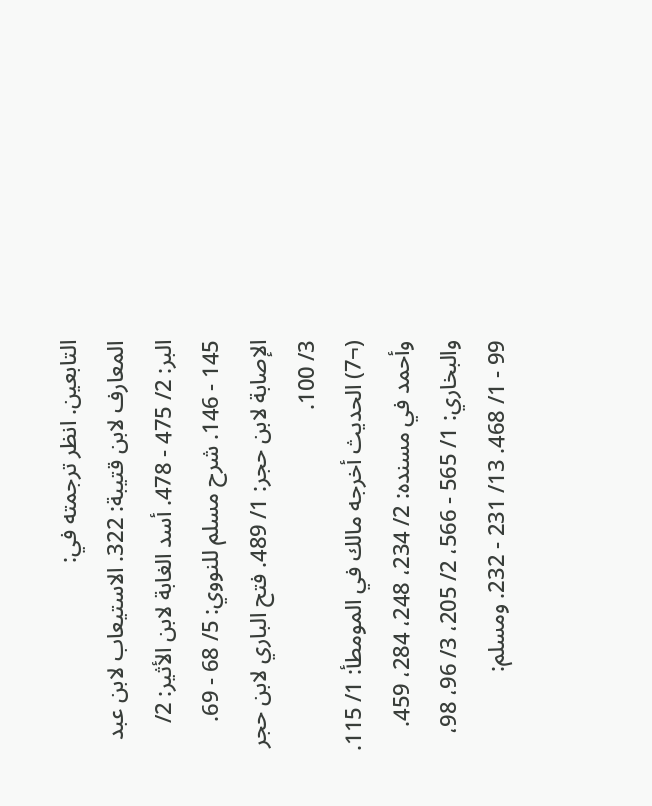التابعين. انظر ترجمته في:
المعارف لابن قتيبة: 322. الاستيعاب لابن عبد البر: 2/ 475 - 478. أسد الغابة لابن الأثير: 2/ 145 - 146. شرح مسلم للنووي: 5/ 68 - 69. الإصابة لابن حجر: 1/ 489. فتح الباري لابن حجر 3/ 100.
(¬7) الحديث أخرجه مالك في المومطأ: 1/ 115. وأحمد في مسنده: 2/ 234، 248، 284، 459. والبخاري: 1/ 565 - 566، 2/ 205، 3/ 96، 98، 99 - 1/ 468. 13/ 231 - 232. ومسلم: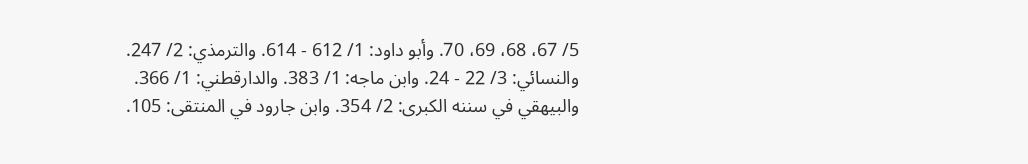5/ 67، 68، 69، 70. وأبو داود: 1/ 612 - 614. والترمذي: 2/ 247. والنسائي: 3/ 22 - 24. وابن ماجه: 1/ 383. والدارقطني: 1/ 366. والبيهقي في سننه الكبرى: 2/ 354. وابن جارود في المنتقى: 105.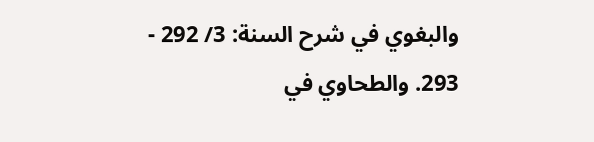والبغوي في شرح السنة: 3/ 292 - 293. والطحاوي في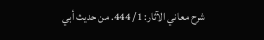شرح معاني الآثار: 1/ 444. من حديث أبي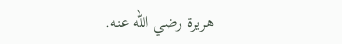هريرة رضي الله عنه.